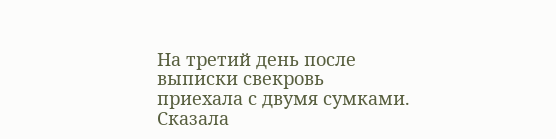На третий день после выписки свекровь приехала с двумя сумками. Сказала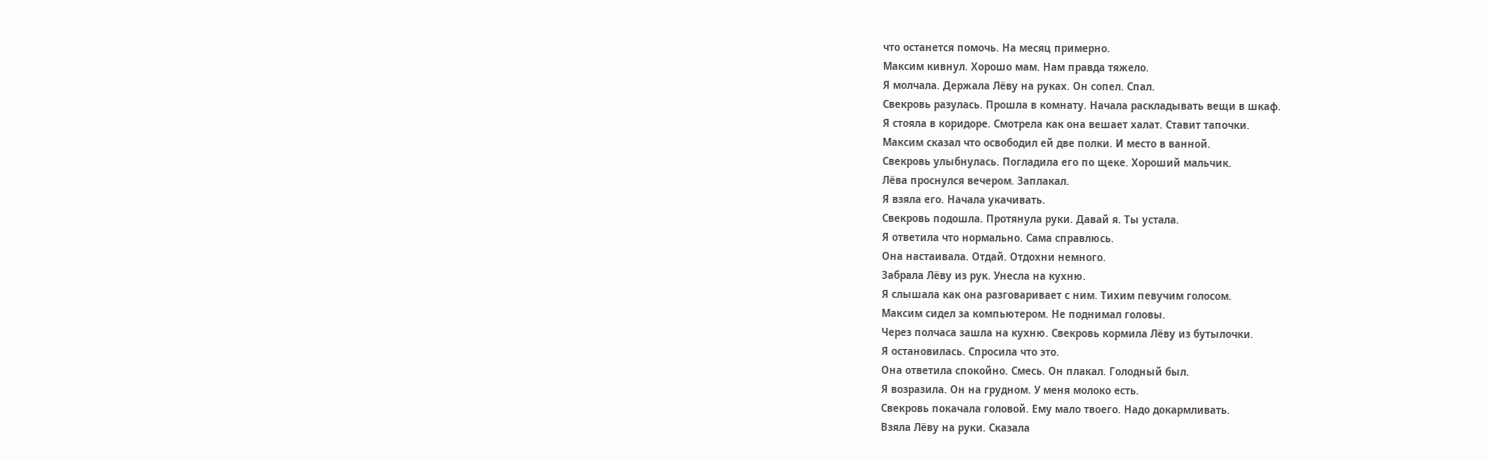что останется помочь. На месяц примерно.
Максим кивнул. Хорошо мам. Нам правда тяжело.
Я молчала. Держала Лёву на руках. Он сопел. Спал.
Свекровь разулась. Прошла в комнату. Начала раскладывать вещи в шкаф.
Я стояла в коридоре. Смотрела как она вешает халат. Ставит тапочки.
Максим сказал что освободил ей две полки. И место в ванной.
Свекровь улыбнулась. Погладила его по щеке. Хороший мальчик.
Лёва проснулся вечером. Заплакал.
Я взяла его. Начала укачивать.
Свекровь подошла. Протянула руки. Давай я. Ты устала.
Я ответила что нормально. Сама справлюсь.
Она настаивала. Отдай. Отдохни немного.
Забрала Лёву из рук. Унесла на кухню.
Я слышала как она разговаривает с ним. Тихим певучим голосом.
Максим сидел за компьютером. Не поднимал головы.
Через полчаса зашла на кухню. Свекровь кормила Лёву из бутылочки.
Я остановилась. Спросила что это.
Она ответила спокойно. Смесь. Он плакал. Голодный был.
Я возразила. Он на грудном. У меня молоко есть.
Свекровь покачала головой. Ему мало твоего. Надо докармливать.
Взяла Лёву на руки. Сказала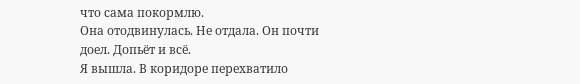что сама покормлю.
Она отодвинулась. Не отдала. Он почти доел. Допьёт и всё.
Я вышла. В коридоре перехватило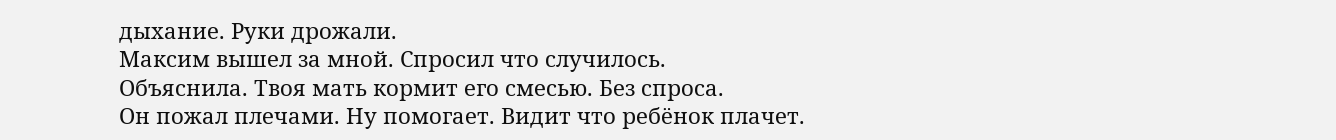дыхание. Руки дрожали.
Максим вышел за мной. Спросил что случилось.
Объяснила. Твоя мать кормит его смесью. Без спроса.
Он пожал плечами. Ну помогает. Видит что ребёнок плачет.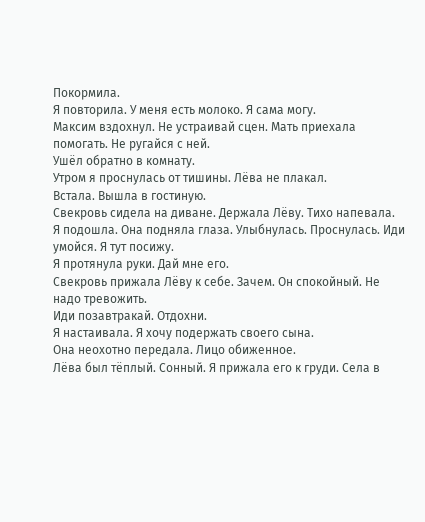Покормила.
Я повторила. У меня есть молоко. Я сама могу.
Максим вздохнул. Не устраивай сцен. Мать приехала помогать. Не ругайся с ней.
Ушёл обратно в комнату.
Утром я проснулась от тишины. Лёва не плакал.
Встала. Вышла в гостиную.
Свекровь сидела на диване. Держала Лёву. Тихо напевала.
Я подошла. Она подняла глаза. Улыбнулась. Проснулась. Иди умойся. Я тут посижу.
Я протянула руки. Дай мне его.
Свекровь прижала Лёву к себе. Зачем. Он спокойный. Не надо тревожить.
Иди позавтракай. Отдохни.
Я настаивала. Я хочу подержать своего сына.
Она неохотно передала. Лицо обиженное.
Лёва был тёплый. Сонный. Я прижала его к груди. Села в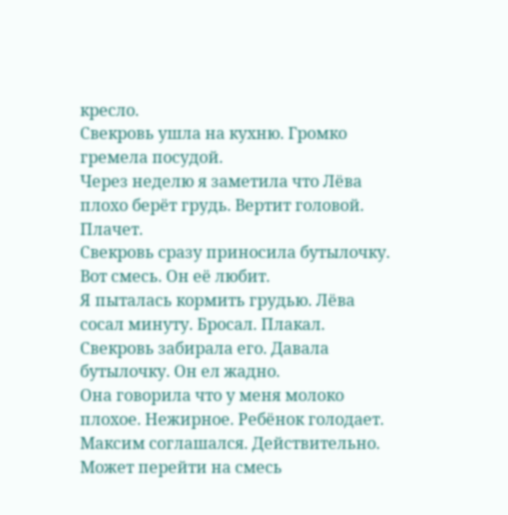кресло.
Свекровь ушла на кухню. Громко гремела посудой.
Через неделю я заметила что Лёва плохо берёт грудь. Вертит головой. Плачет.
Свекровь сразу приносила бутылочку. Вот смесь. Он её любит.
Я пыталась кормить грудью. Лёва сосал минуту. Бросал. Плакал.
Свекровь забирала его. Давала бутылочку. Он ел жадно.
Она говорила что у меня молоко плохое. Нежирное. Ребёнок голодает.
Максим соглашался. Действительно. Может перейти на смесь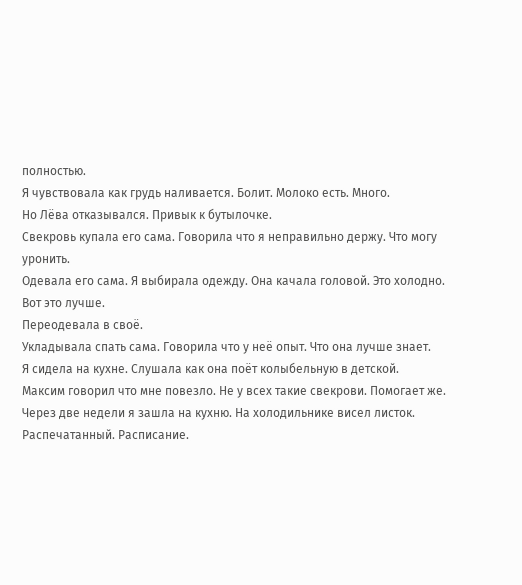полностью.
Я чувствовала как грудь наливается. Болит. Молоко есть. Много.
Но Лёва отказывался. Привык к бутылочке.
Свекровь купала его сама. Говорила что я неправильно держу. Что могу уронить.
Одевала его сама. Я выбирала одежду. Она качала головой. Это холодно. Вот это лучше.
Переодевала в своё.
Укладывала спать сама. Говорила что у неё опыт. Что она лучше знает.
Я сидела на кухне. Слушала как она поёт колыбельную в детской.
Максим говорил что мне повезло. Не у всех такие свекрови. Помогает же.
Через две недели я зашла на кухню. На холодильнике висел листок.
Распечатанный. Расписание.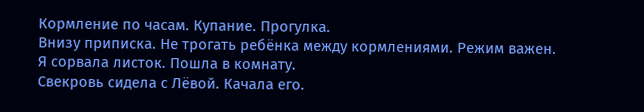Кормление по часам. Купание. Прогулка.
Внизу приписка. Не трогать ребёнка между кормлениями. Режим важен.
Я сорвала листок. Пошла в комнату.
Свекровь сидела с Лёвой. Качала его.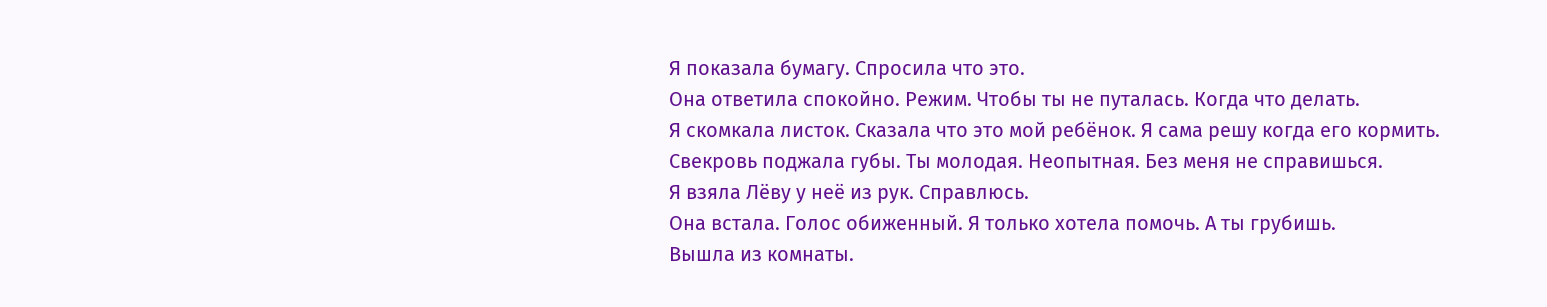Я показала бумагу. Спросила что это.
Она ответила спокойно. Режим. Чтобы ты не путалась. Когда что делать.
Я скомкала листок. Сказала что это мой ребёнок. Я сама решу когда его кормить.
Свекровь поджала губы. Ты молодая. Неопытная. Без меня не справишься.
Я взяла Лёву у неё из рук. Справлюсь.
Она встала. Голос обиженный. Я только хотела помочь. А ты грубишь.
Вышла из комнаты.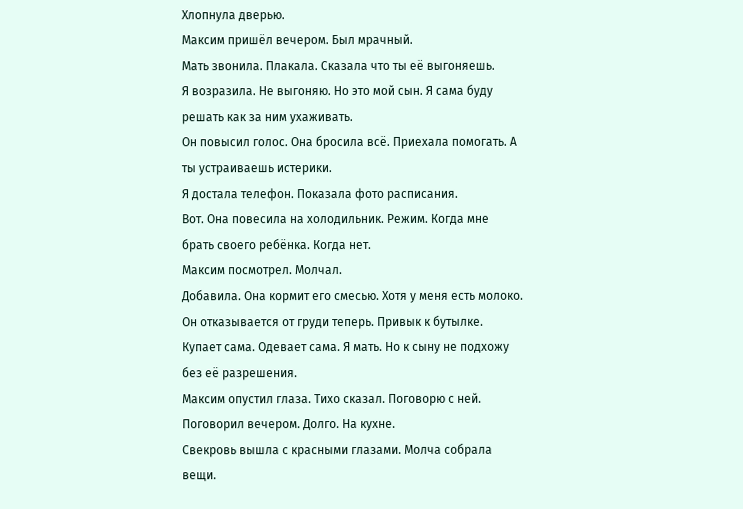Хлопнула дверью.
Максим пришёл вечером. Был мрачный.
Мать звонила. Плакала. Сказала что ты её выгоняешь.
Я возразила. Не выгоняю. Но это мой сын. Я сама буду решать как за ним ухаживать.
Он повысил голос. Она бросила всё. Приехала помогать. А ты устраиваешь истерики.
Я достала телефон. Показала фото расписания.
Вот. Она повесила на холодильник. Режим. Когда мне брать своего ребёнка. Когда нет.
Максим посмотрел. Молчал.
Добавила. Она кормит его смесью. Хотя у меня есть молоко. Он отказывается от груди теперь. Привык к бутылке.
Купает сама. Одевает сама. Я мать. Но к сыну не подхожу без её разрешения.
Максим опустил глаза. Тихо сказал. Поговорю с ней.
Поговорил вечером. Долго. На кухне.
Свекровь вышла с красными глазами. Молча собрала вещи.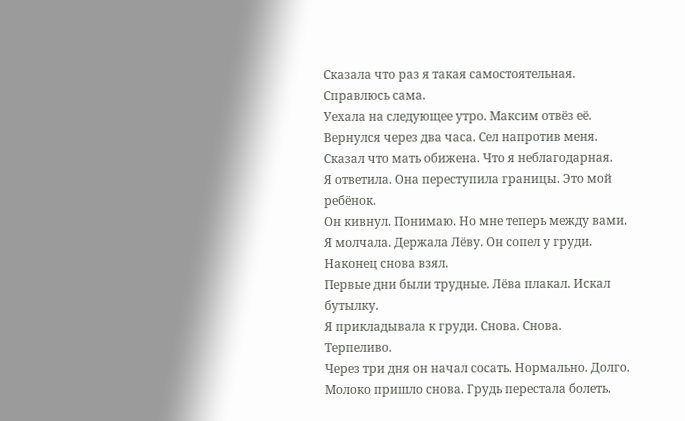Сказала что раз я такая самостоятельная. Справлюсь сама.
Уехала на следующее утро. Максим отвёз её.
Вернулся через два часа. Сел напротив меня.
Сказал что мать обижена. Что я неблагодарная.
Я ответила. Она переступила границы. Это мой ребёнок.
Он кивнул. Понимаю. Но мне теперь между вами.
Я молчала. Держала Лёву. Он сопел у груди. Наконец снова взял.
Первые дни были трудные. Лёва плакал. Искал бутылку.
Я прикладывала к груди. Снова. Снова. Терпеливо.
Через три дня он начал сосать. Нормально. Долго.
Молоко пришло снова. Грудь перестала болеть.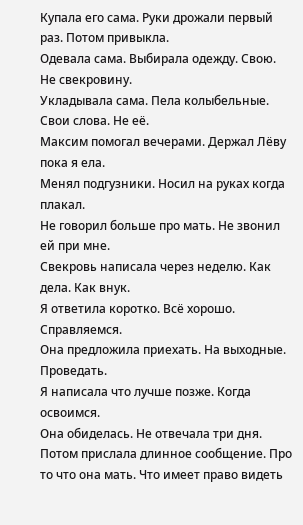Купала его сама. Руки дрожали первый раз. Потом привыкла.
Одевала сама. Выбирала одежду. Свою. Не свекровину.
Укладывала сама. Пела колыбельные. Свои слова. Не её.
Максим помогал вечерами. Держал Лёву пока я ела.
Менял подгузники. Носил на руках когда плакал.
Не говорил больше про мать. Не звонил ей при мне.
Свекровь написала через неделю. Как дела. Как внук.
Я ответила коротко. Всё хорошо. Справляемся.
Она предложила приехать. На выходные. Проведать.
Я написала что лучше позже. Когда освоимся.
Она обиделась. Не отвечала три дня.
Потом прислала длинное сообщение. Про то что она мать. Что имеет право видеть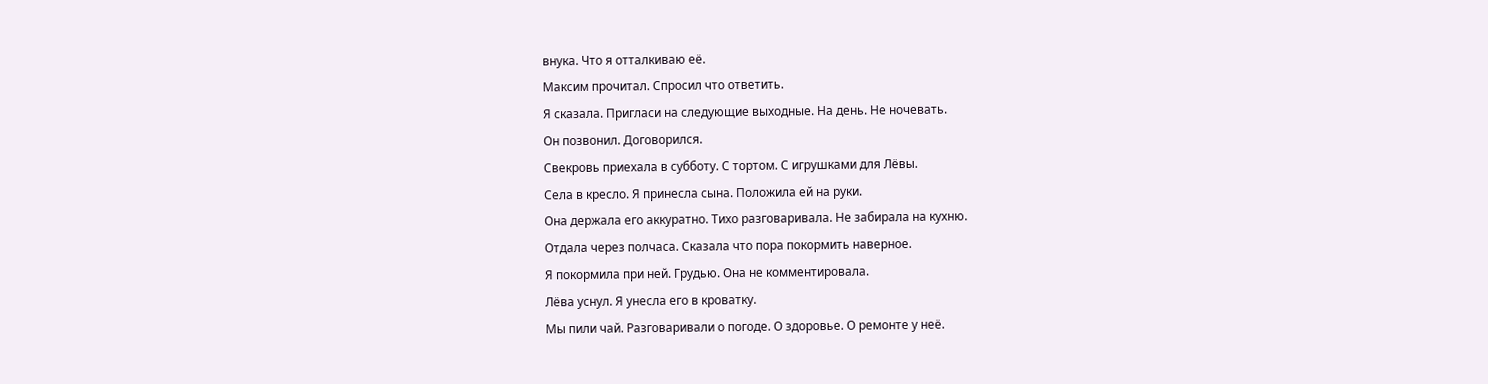внука. Что я отталкиваю её.
Максим прочитал. Спросил что ответить.
Я сказала. Пригласи на следующие выходные. На день. Не ночевать.
Он позвонил. Договорился.
Свекровь приехала в субботу. С тортом. С игрушками для Лёвы.
Села в кресло. Я принесла сына. Положила ей на руки.
Она держала его аккуратно. Тихо разговаривала. Не забирала на кухню.
Отдала через полчаса. Сказала что пора покормить наверное.
Я покормила при ней. Грудью. Она не комментировала.
Лёва уснул. Я унесла его в кроватку.
Мы пили чай. Разговаривали о погоде. О здоровье. О ремонте у неё.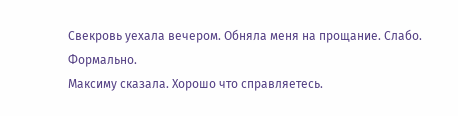Свекровь уехала вечером. Обняла меня на прощание. Слабо. Формально.
Максиму сказала. Хорошо что справляетесь.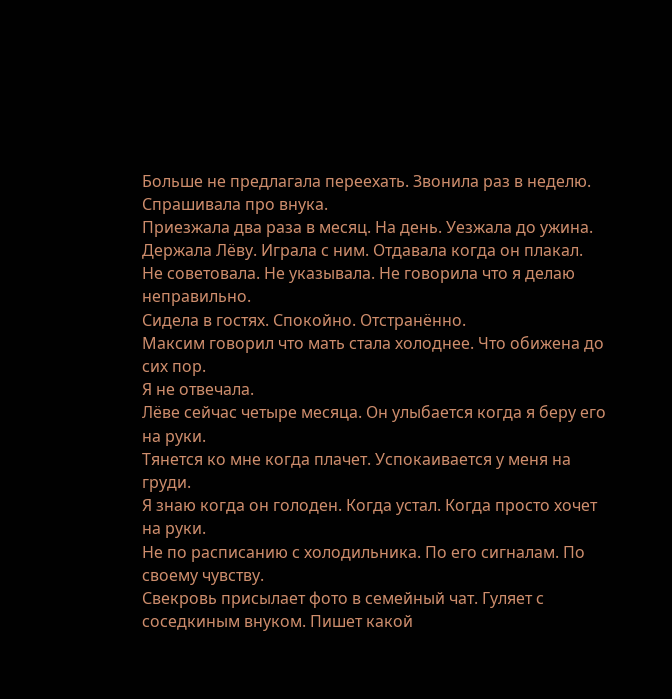Больше не предлагала переехать. Звонила раз в неделю. Спрашивала про внука.
Приезжала два раза в месяц. На день. Уезжала до ужина.
Держала Лёву. Играла с ним. Отдавала когда он плакал.
Не советовала. Не указывала. Не говорила что я делаю неправильно.
Сидела в гостях. Спокойно. Отстранённо.
Максим говорил что мать стала холоднее. Что обижена до сих пор.
Я не отвечала.
Лёве сейчас четыре месяца. Он улыбается когда я беру его на руки.
Тянется ко мне когда плачет. Успокаивается у меня на груди.
Я знаю когда он голоден. Когда устал. Когда просто хочет на руки.
Не по расписанию с холодильника. По его сигналам. По своему чувству.
Свекровь присылает фото в семейный чат. Гуляет с соседкиным внуком. Пишет какой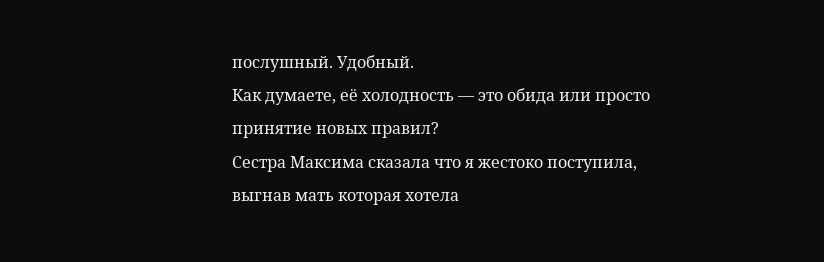послушный. Удобный.
Как думаете, её холодность — это обида или просто принятие новых правил?
Сестра Максима сказала что я жестоко поступила, выгнав мать которая хотела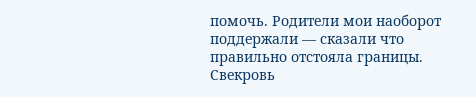помочь. Родители мои наоборот поддержали — сказали что правильно отстояла границы. Свекровь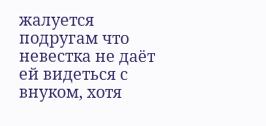жалуется подругам что невестка не даёт ей видеться с внуком, хотя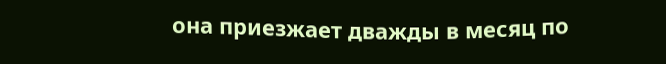она приезжает дважды в месяц по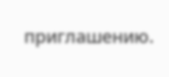приглашению.